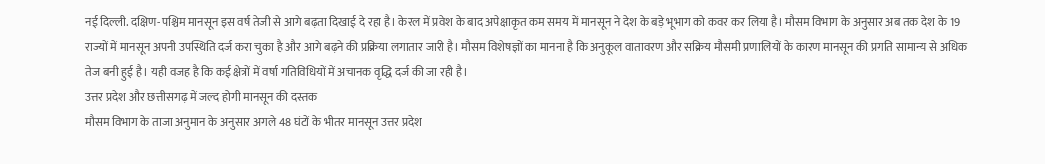नई दिल्ली. दक्षिण-पश्चिम मानसून इस वर्ष तेजी से आगे बढ़ता दिखाई दे रहा है। केरल में प्रवेश के बाद अपेक्षाकृत कम समय में मानसून ने देश के बड़े भूभाग को कवर कर लिया है। मौसम विभाग के अनुसार अब तक देश के 19 राज्यों में मानसून अपनी उपस्थिति दर्ज करा चुका है और आगे बढ़ने की प्रक्रिया लगातार जारी है। मौसम विशेषज्ञों का मानना है कि अनुकूल वातावरण और सक्रिय मौसमी प्रणालियों के कारण मानसून की प्रगति सामान्य से अधिक तेज बनी हुई है। यही वजह है कि कई क्षेत्रों में वर्षा गतिविधियों में अचानक वृद्धि दर्ज की जा रही है।
उत्तर प्रदेश और छत्तीसगढ़ में जल्द होगी मानसून की दस्तक
मौसम विभाग के ताजा अनुमान के अनुसार अगले 48 घंटों के भीतर मानसून उत्तर प्रदेश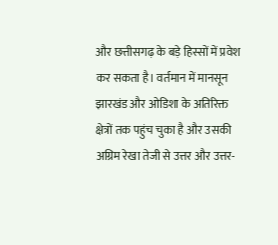और छत्तीसगढ़ के बड़े हिस्सों में प्रवेश कर सकता है। वर्तमान में मानसून झारखंड और ओडिशा के अतिरिक्त क्षेत्रों तक पहुंच चुका है और उसकी अग्रिम रेखा तेजी से उत्तर और उत्तर-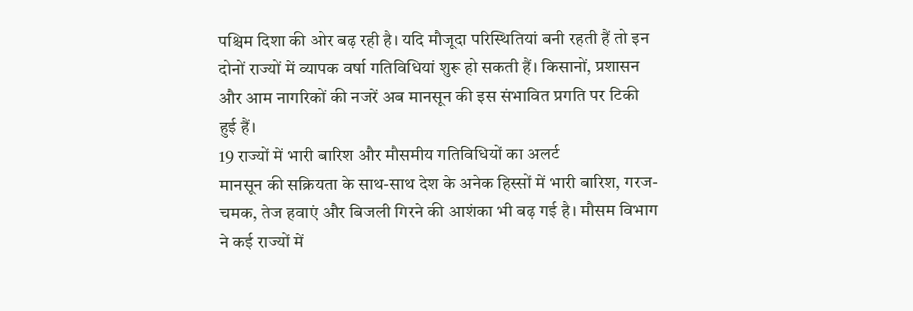पश्चिम दिशा की ओर बढ़ रही है। यदि मौजूदा परिस्थितियां बनी रहती हैं तो इन दोनों राज्यों में व्यापक वर्षा गतिविधियां शुरू हो सकती हैं। किसानों, प्रशासन और आम नागरिकों की नजरें अब मानसून की इस संभावित प्रगति पर टिकी हुई हैं।
19 राज्यों में भारी बारिश और मौसमीय गतिविधियों का अलर्ट
मानसून की सक्रियता के साथ-साथ देश के अनेक हिस्सों में भारी बारिश, गरज-चमक, तेज हवाएं और बिजली गिरने की आशंका भी बढ़ गई है। मौसम विभाग ने कई राज्यों में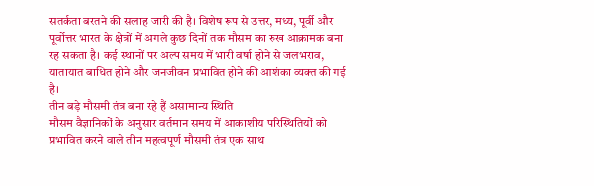सतर्कता बरतने की सलाह जारी की है। विशेष रूप से उत्तर, मध्य, पूर्वी और पूर्वोत्तर भारत के क्षेत्रों में अगले कुछ दिनों तक मौसम का रुख आक्रामक बना रह सकता है। कई स्थानों पर अल्प समय में भारी वर्षा होने से जलभराव, यातायात बाधित होने और जनजीवन प्रभावित होने की आशंका व्यक्त की गई है।
तीन बड़े मौसमी तंत्र बना रहे हैं असामान्य स्थिति
मौसम वैज्ञानिकों के अनुसार वर्तमान समय में आकाशीय परिस्थितियों को प्रभावित करने वाले तीन महत्वपूर्ण मौसमी तंत्र एक साथ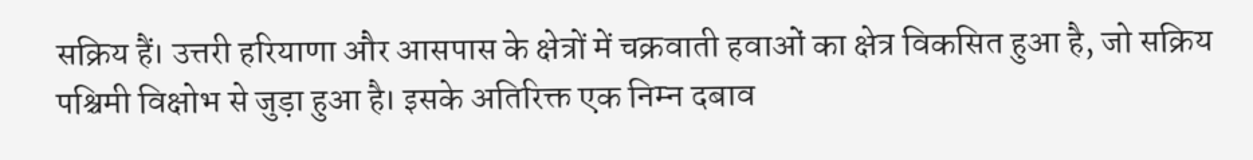सक्रिय हैं। उत्तरी हरियाणा और आसपास के क्षेत्रों में चक्रवाती हवाओं का क्षेत्र विकसित हुआ है, जो सक्रिय पश्चिमी विक्षोभ से जुड़ा हुआ है। इसके अतिरिक्त एक निम्न दबाव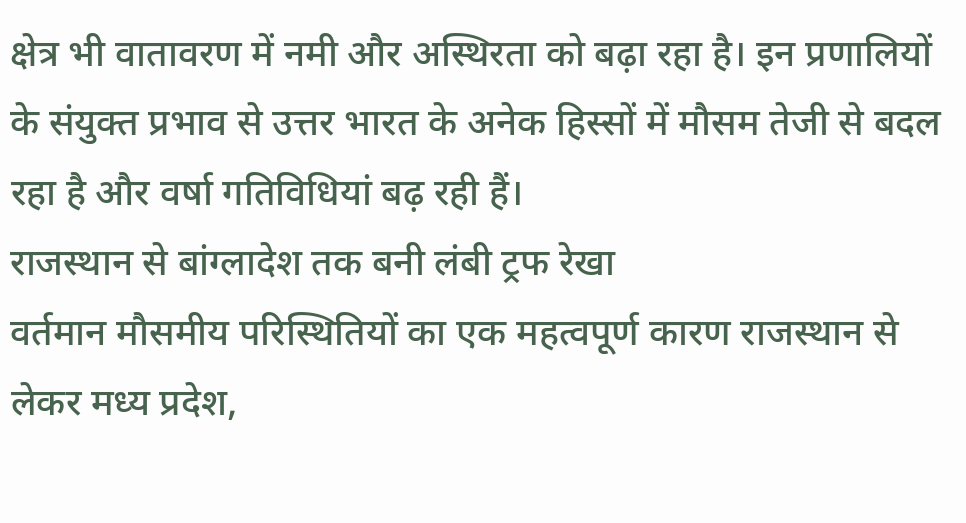क्षेत्र भी वातावरण में नमी और अस्थिरता को बढ़ा रहा है। इन प्रणालियों के संयुक्त प्रभाव से उत्तर भारत के अनेक हिस्सों में मौसम तेजी से बदल रहा है और वर्षा गतिविधियां बढ़ रही हैं।
राजस्थान से बांग्लादेश तक बनी लंबी ट्रफ रेखा
वर्तमान मौसमीय परिस्थितियों का एक महत्वपूर्ण कारण राजस्थान से लेकर मध्य प्रदेश,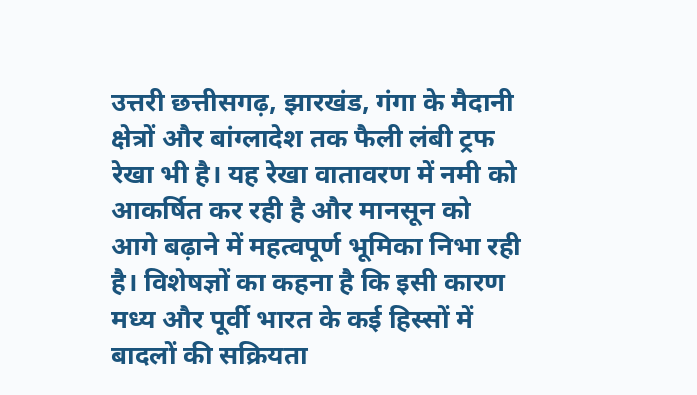उत्तरी छत्तीसगढ़, झारखंड, गंगा के मैदानी क्षेत्रों और बांग्लादेश तक फैली लंबी ट्रफ रेखा भी है। यह रेखा वातावरण में नमी को आकर्षित कर रही है और मानसून को आगे बढ़ाने में महत्वपूर्ण भूमिका निभा रही है। विशेषज्ञों का कहना है कि इसी कारण मध्य और पूर्वी भारत के कई हिस्सों में बादलों की सक्रियता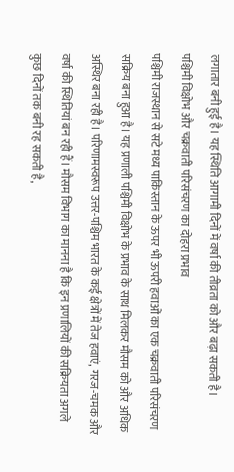लगातार बनी हुई है। यह स्थिति आगामी दिनों में वर्षा की तीव्रता को और बढ़ा सकती है।
पश्चिमी विक्षोभ और चक्रवाती परिसंचरण का दोहरा प्रभाव
पश्चिमी राजस्थान से सटे मध्य पाकिस्तान के ऊपर भी ऊपरी हवाओं का एक चक्रवाती परिसंचरण सक्रिय बना हुआ है। यह प्रणाली पश्चिमी विक्षोभ के प्रभाव के साथ मिलकर मौसम को और अधिक अस्थिर बना रही है। परिणामस्वरूप उत्तर-पश्चिम भारत के कई क्षेत्रों में तेज हवाएं, गरज-चमक और वर्षा की स्थितियां बन रही हैं। मौसम विभाग का मानना है कि इन प्रणालियों की सक्रियता अगले कुछ दिनों तक बनी रह सकती है,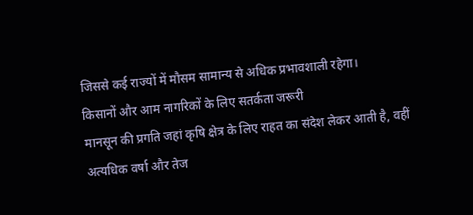जिससे कई राज्यों में मौसम सामान्य से अधिक प्रभावशाली रहेगा।
किसानों और आम नागरिकों के लिए सतर्कता जरूरी
मानसून की प्रगति जहां कृषि क्षेत्र के लिए राहत का संदेश लेकर आती है, वहीं अत्यधिक वर्षा और तेज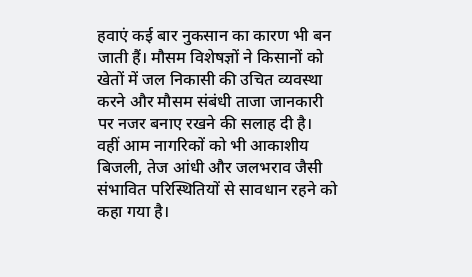हवाएं कई बार नुकसान का कारण भी बन जाती हैं। मौसम विशेषज्ञों ने किसानों को खेतों में जल निकासी की उचित व्यवस्था करने और मौसम संबंधी ताजा जानकारी पर नजर बनाए रखने की सलाह दी है। वहीं आम नागरिकों को भी आकाशीय बिजली, तेज आंधी और जलभराव जैसी संभावित परिस्थितियों से सावधान रहने को कहा गया है।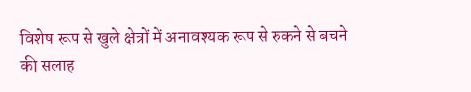विशेष रूप से खुले क्षेत्रों में अनावश्यक रूप से रुकने से बचने की सलाह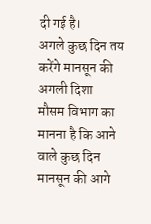दी गई है।
अगले कुछ दिन तय करेंगे मानसून की अगली दिशा
मौसम विभाग का मानना है कि आने वाले कुछ दिन मानसून की आगे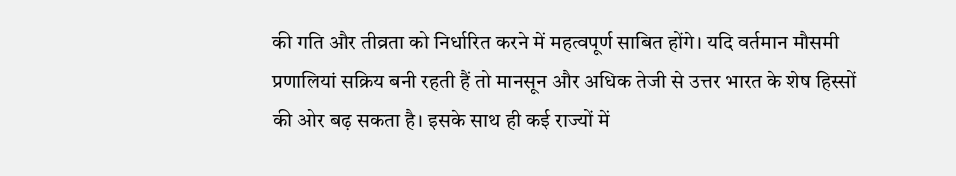की गति और तीव्रता को निर्धारित करने में महत्वपूर्ण साबित होंगे। यदि वर्तमान मौसमी प्रणालियां सक्रिय बनी रहती हैं तो मानसून और अधिक तेजी से उत्तर भारत के शेष हिस्सों की ओर बढ़ सकता है। इसके साथ ही कई राज्यों में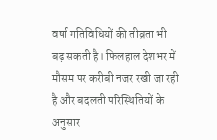वर्षा गतिविधियों की तीव्रता भी बढ़ सकती है। फिलहाल देशभर में मौसम पर करीबी नजर रखी जा रही है और बदलती परिस्थितियों के अनुसार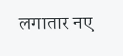लगातार नए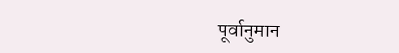पूर्वानुमान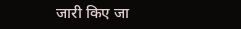जारी किए जा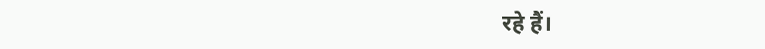रहे हैं।